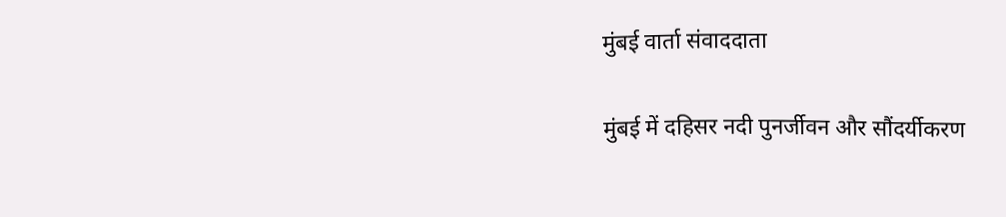मुंबई वार्ता संवाददाता

मुंबई में दहिसर नदी पुनर्जीवन और सौंदर्यीकरण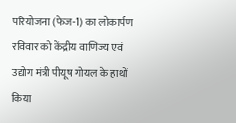परियोजना (फेज-1) का लोकार्पण रविवार को केंद्रीय वाणिज्य एवं उद्योग मंत्री पीयूष गोयल के हाथों किया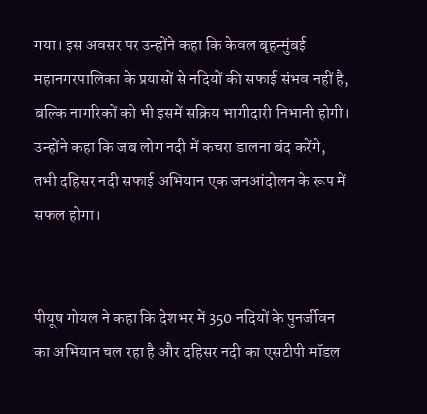गया। इस अवसर पर उन्होंने कहा कि केवल बृहन्मुंबई महानगरपालिका के प्रयासों से नदियों की सफाई संभव नहीं है, बल्कि नागरिकों को भी इसमें सक्रिय भागीदारी निभानी होगी। उन्होंने कहा कि जब लोग नदी में कचरा डालना बंद करेंगे, तभी दहिसर नदी सफाई अभियान एक जनआंदोलन के रूप में सफल होगा।


पीयूष गोयल ने कहा कि देशभर में 350 नदियों के पुनर्जीवन का अभियान चल रहा है और दहिसर नदी का एसटीपी मॉडल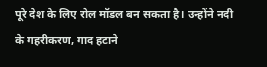पूरे देश के लिए रोल मॉडल बन सकता है। उन्होंने नदी के गहरीकरण, गाद हटाने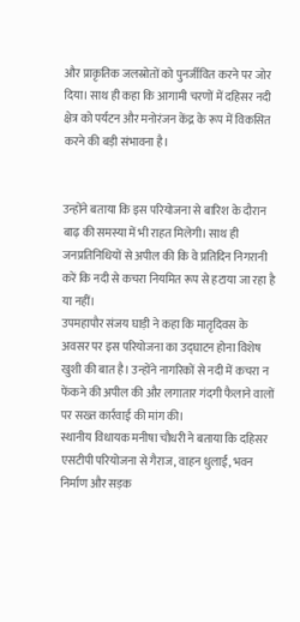और प्राकृतिक जलस्रोतों को पुनर्जीवित करने पर जोर दिया। साथ ही कहा कि आगामी चरणों में दहिसर नदी क्षेत्र को पर्यटन और मनोरंजन केंद्र के रूप में विकसित करने की बड़ी संभावना है।


उन्होंने बताया कि इस परियोजना से बारिश के दौरान बाढ़ की समस्या में भी राहत मिलेगी। साथ ही जनप्रतिनिधियों से अपील की कि वे प्रतिदिन निगरानी करें कि नदी से कचरा नियमित रूप से हटाया जा रहा है या नहीं।
उपमहापौर संजय घाड़ी ने कहा कि मातृदिवस के अवसर पर इस परियोजना का उद्घाटन होना विशेष खुशी की बात है। उन्होंने नागरिकों से नदी में कचरा न फेंकने की अपील की और लगातार गंदगी फैलाने वालों पर सख्त कार्रवाई की मांग की।
स्थानीय विधायक मनीषा चौधरी ने बताया कि दहिसर एसटीपी परियोजना से गैराज, वाहन धुलाई, भवन निर्माण और सड़क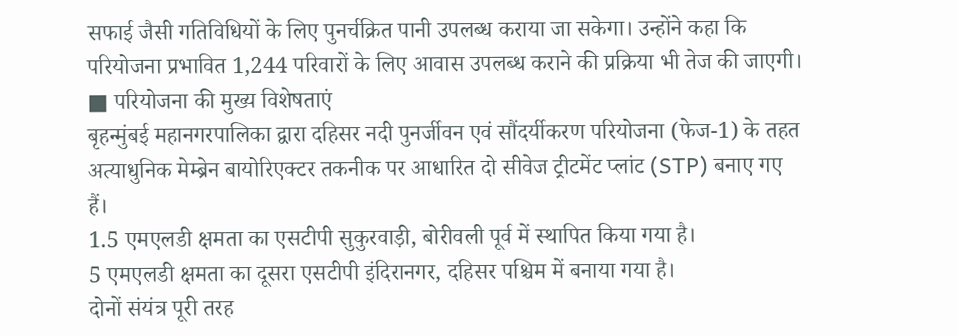सफाई जैसी गतिविधियों के लिए पुनर्चक्रित पानी उपलब्ध कराया जा सकेगा। उन्होंने कहा कि परियोजना प्रभावित 1,244 परिवारों के लिए आवास उपलब्ध कराने की प्रक्रिया भी तेज की जाएगी।
■ परियोजना की मुख्य विशेषताएं
बृहन्मुंबई महानगरपालिका द्वारा दहिसर नदी पुनर्जीवन एवं सौंदर्यीकरण परियोजना (फेज-1) के तहत अत्याधुनिक मेम्ब्रेन बायोरिएक्टर तकनीक पर आधारित दो सीवेज ट्रीटमेंट प्लांट (STP) बनाए गए हैं।
1.5 एमएलडी क्षमता का एसटीपी सुकुरवाड़ी, बोरीवली पूर्व में स्थापित किया गया है।
5 एमएलडी क्षमता का दूसरा एसटीपी इंदिरानगर, दहिसर पश्चिम में बनाया गया है।
दोनों संयंत्र पूरी तरह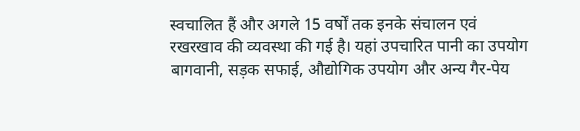स्वचालित हैं और अगले 15 वर्षों तक इनके संचालन एवं रखरखाव की व्यवस्था की गई है। यहां उपचारित पानी का उपयोग बागवानी, सड़क सफाई, औद्योगिक उपयोग और अन्य गैर-पेय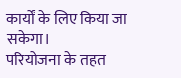कार्यों के लिए किया जा सकेगा।
परियोजना के तहत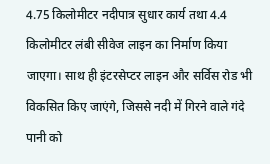4.75 किलोमीटर नदीपात्र सुधार कार्य तथा 4.4 किलोमीटर लंबी सीवेज लाइन का निर्माण किया जाएगा। साथ ही इंटरसेप्टर लाइन और सर्विस रोड भी विकसित किए जाएंगे, जिससे नदी में गिरने वाले गंदे पानी को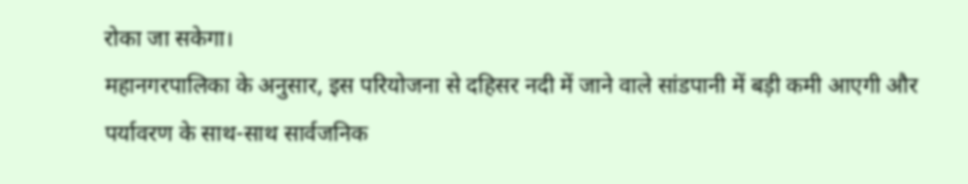रोका जा सकेगा।
महानगरपालिका के अनुसार, इस परियोजना से दहिसर नदी में जाने वाले सांडपानी में बड़ी कमी आएगी और पर्यावरण के साथ-साथ सार्वजनिक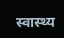स्वास्थ्य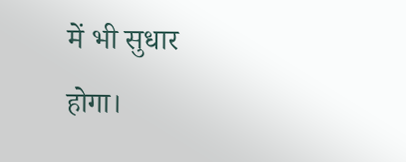में भी सुधार होगा।